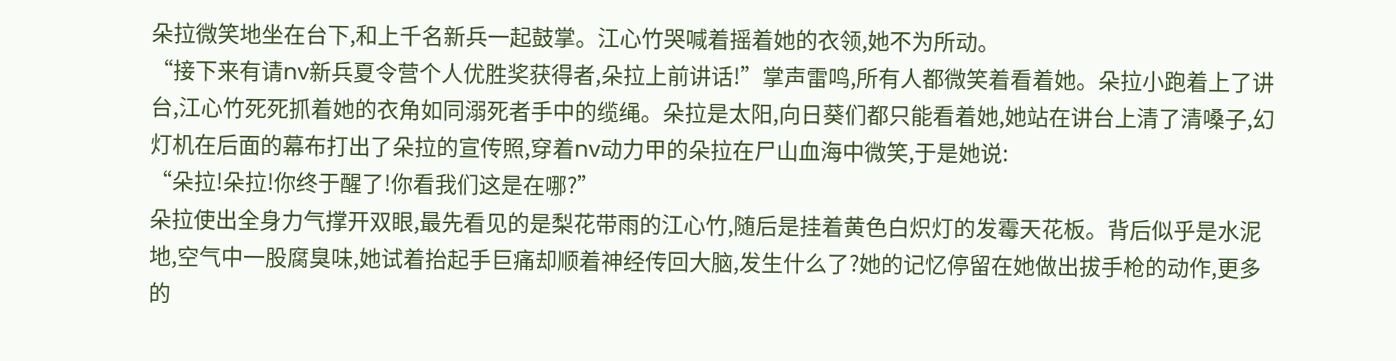朵拉微笑地坐在台下,和上千名新兵一起鼓掌。江心竹哭喊着摇着她的衣领,她不为所动。
“接下来有请nv新兵夏令营个人优胜奖获得者,朵拉上前讲话!”掌声雷鸣,所有人都微笑着看着她。朵拉小跑着上了讲台,江心竹死死抓着她的衣角如同溺死者手中的缆绳。朵拉是太阳,向日葵们都只能看着她,她站在讲台上清了清嗓子,幻灯机在后面的幕布打出了朵拉的宣传照,穿着nv动力甲的朵拉在尸山血海中微笑,于是她说:
“朵拉!朵拉!你终于醒了!你看我们这是在哪?”
朵拉使出全身力气撑开双眼,最先看见的是梨花带雨的江心竹,随后是挂着黄色白炽灯的发霉天花板。背后似乎是水泥地,空气中一股腐臭味,她试着抬起手巨痛却顺着神经传回大脑,发生什么了?她的记忆停留在她做出拔手枪的动作,更多的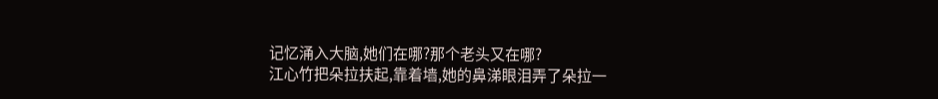记忆涌入大脑,她们在哪?那个老头又在哪?
江心竹把朵拉扶起,靠着墙,她的鼻涕眼泪弄了朵拉一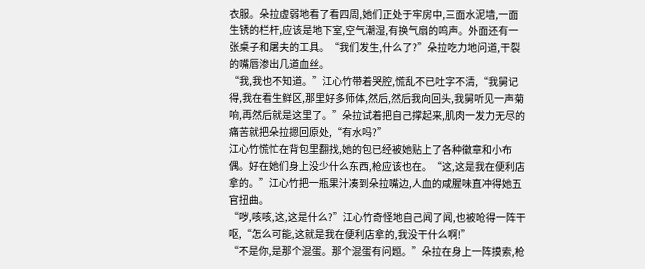衣服。朵拉虚弱地看了看四周,她们正处于牢房中,三面水泥墙,一面生锈的栏杆,应该是地下室,空气潮湿,有换气扇的鸣声。外面还有一张桌子和屠夫的工具。“我们发生,什么了?”朵拉吃力地问道,干裂的嘴唇渗出几道血丝。
“我,我也不知道。”江心竹带着哭腔,慌乱不已吐字不清,“我舅记得,我在看生鲜区,那里好多师体,然后,然后我向回头,我舅听见一声菊响,再然后就是这里了。”朵拉试着把自己撑起来,肌肉一发力无尽的痛苦就把朵拉摁回原处,“有水吗?”
江心竹慌忙在背包里翻找,她的包已经被她贴上了各种徽章和小布偶。好在她们身上没少什么东西,枪应该也在。“这,这是我在便利店拿的。”江心竹把一瓶果汁凑到朵拉嘴边,人血的咸腥味直冲得她五官扭曲。
“哕,咳咳,这,这是什么?”江心竹奇怪地自己闻了闻,也被呛得一阵干呕,“怎么可能,这就是我在便利店拿的,我没干什么啊!”
“不是你,是那个混蛋。那个混蛋有问题。”朵拉在身上一阵摸索,枪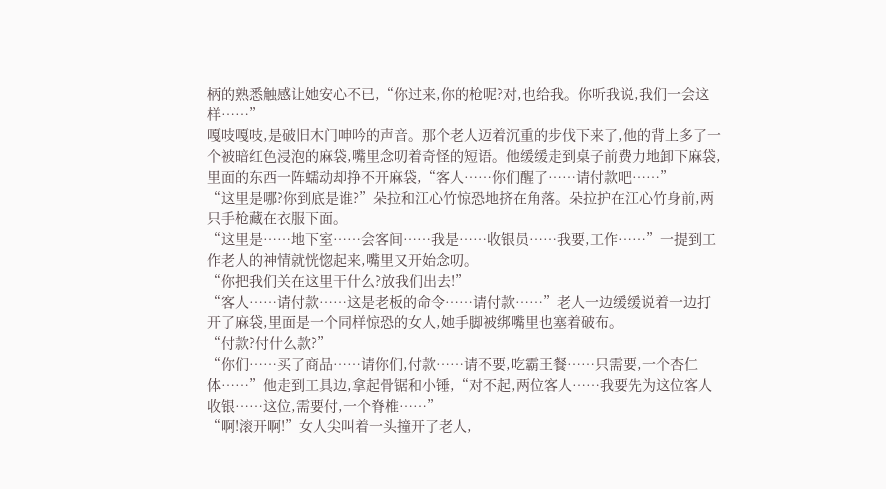柄的熟悉触感让她安心不已,“你过来,你的枪呢?对,也给我。你听我说,我们一会这样……”
嘎吱嘎吱,是破旧木门呻吟的声音。那个老人迈着沉重的步伐下来了,他的背上多了一个被暗红色浸泡的麻袋,嘴里念叨着奇怪的短语。他缓缓走到桌子前费力地卸下麻袋,里面的东西一阵蠕动却挣不开麻袋,“客人……你们醒了……请付款吧……”
“这里是哪?你到底是谁?”朵拉和江心竹惊恐地挤在角落。朵拉护在江心竹身前,两只手枪藏在衣服下面。
“这里是……地下室……会客间……我是……收银员……我要,工作……”一提到工作老人的神情就恍惚起来,嘴里又开始念叨。
“你把我们关在这里干什么?放我们出去!”
“客人……请付款……这是老板的命令……请付款……”老人一边缓缓说着一边打开了麻袋,里面是一个同样惊恐的女人,她手脚被绑嘴里也塞着破布。
“付款?付什么款?”
“你们……买了商品……请你们,付款……请不要,吃霸王餐……只需要,一个杏仁体……”他走到工具边,拿起骨锯和小锤,“对不起,两位客人……我要先为这位客人收银……这位,需要付,一个脊椎……”
“啊!滚开啊!”女人尖叫着一头撞开了老人,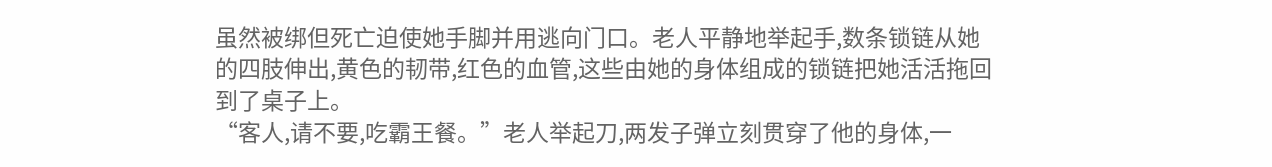虽然被绑但死亡迫使她手脚并用逃向门口。老人平静地举起手,数条锁链从她的四肢伸出,黄色的韧带,红色的血管,这些由她的身体组成的锁链把她活活拖回到了桌子上。
“客人,请不要,吃霸王餐。”老人举起刀,两发子弹立刻贯穿了他的身体,一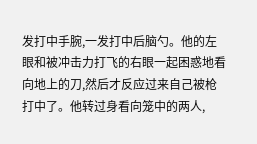发打中手腕,一发打中后脑勺。他的左眼和被冲击力打飞的右眼一起困惑地看向地上的刀,然后才反应过来自己被枪打中了。他转过身看向笼中的两人,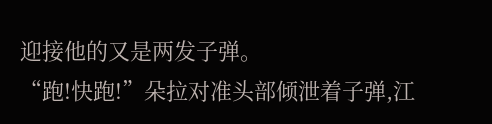迎接他的又是两发子弹。
“跑!快跑!”朵拉对准头部倾泄着子弹,江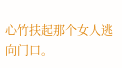心竹扶起那个女人逃向门口。